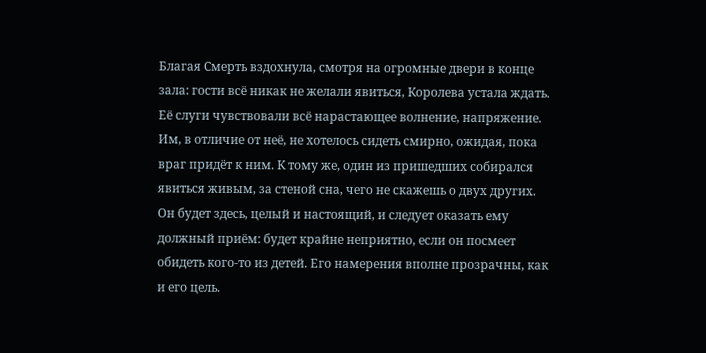Благая Смерть вздохнула, смотря на огромные двери в конце зала: гости всё никак не желали явиться, Королева устала ждать. Её слуги чувствовали всё нарастающее волнение, напряжение. Им, в отличие от неё, не хотелось сидеть смирно, ожидая, пока враг придёт к ним. К тому же, один из пришедших собирался явиться живым, за стеной сна, чего не скажешь о двух других. Он будет здесь, целый и настоящий, и следует оказать ему должный приём: будет крайне неприятно, если он посмеет обидеть кого-то из детей. Его намерения вполне прозрачны, как и его цель.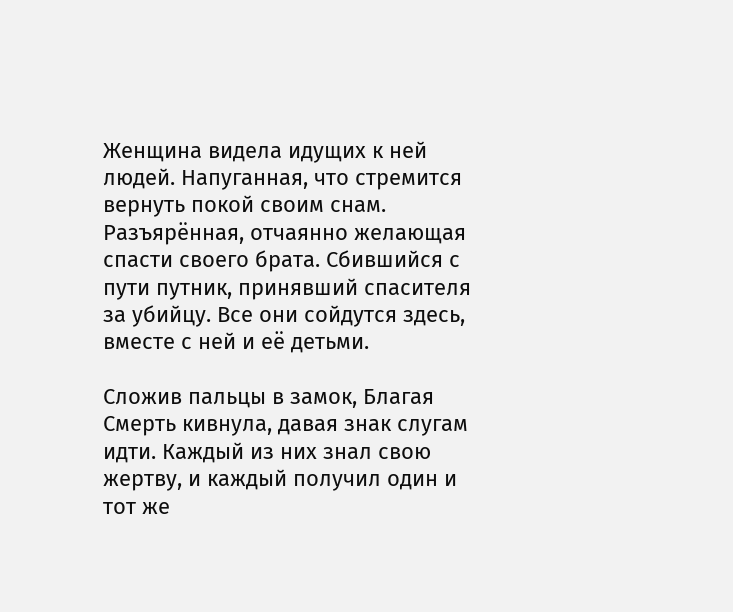Женщина видела идущих к ней людей. Напуганная, что стремится вернуть покой своим снам. Разъярённая, отчаянно желающая спасти своего брата. Сбившийся с пути путник, принявший спасителя за убийцу. Все они сойдутся здесь, вместе с ней и её детьми.

Сложив пальцы в замок, Благая Смерть кивнула, давая знак слугам идти. Каждый из них знал свою жертву, и каждый получил один и тот же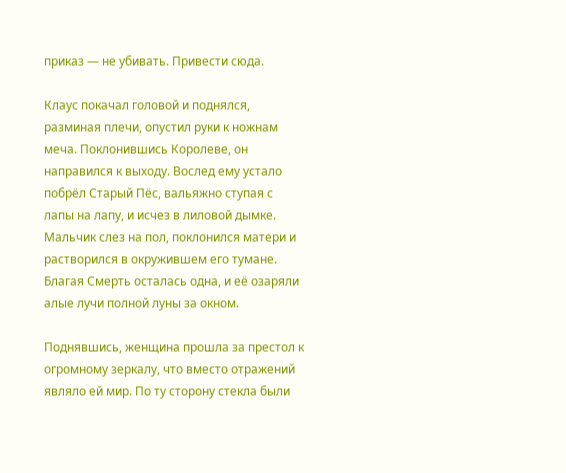приказ — не убивать. Привести сюда.

Клаус покачал головой и поднялся, разминая плечи, опустил руки к ножнам меча. Поклонившись Королеве, он направился к выходу. Вослед ему устало побрёл Старый Пёс, вальяжно ступая с лапы на лапу, и исчез в лиловой дымке. Мальчик слез на пол, поклонился матери и растворился в окружившем его тумане. Благая Смерть осталась одна, и её озаряли алые лучи полной луны за окном.

Поднявшись, женщина прошла за престол к огромному зеркалу, что вместо отражений являло ей мир. По ту сторону стекла были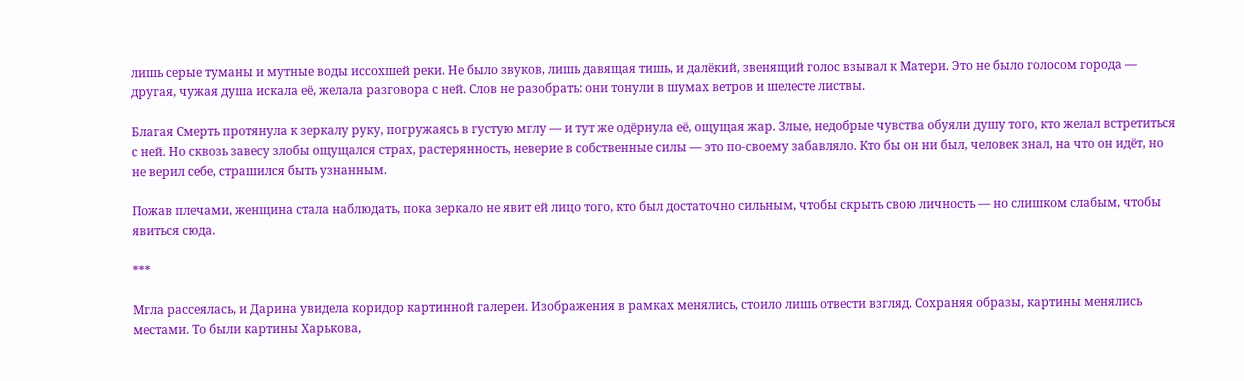лишь серые туманы и мутные воды иссохшей реки. Не было звуков, лишь давящая тишь, и далёкий, звенящий голос взывал к Матери. Это не было голосом города — другая, чужая душа искала её, желала разговора с ней. Слов не разобрать: они тонули в шумах ветров и шелесте листвы.

Благая Смерть протянула к зеркалу руку, погружаясь в густую мглу — и тут же одёрнула её, ощущая жар. Злые, недобрые чувства обуяли душу того, кто желал встретиться с ней. Но сквозь завесу злобы ощущался страх, растерянность, неверие в собственные силы — это по-своему забавляло. Кто бы он ни был, человек знал, на что он идёт, но не верил себе, страшился быть узнанным.

Пожав плечами, женщина стала наблюдать, пока зеркало не явит ей лицо того, кто был достаточно сильным, чтобы скрыть свою личность — но слишком слабым, чтобы явиться сюда.

***

Мгла рассеялась, и Дарина увидела коридор картинной галереи. Изображения в рамках менялись, стоило лишь отвести взгляд. Сохраняя образы, картины менялись местами. То были картины Харькова,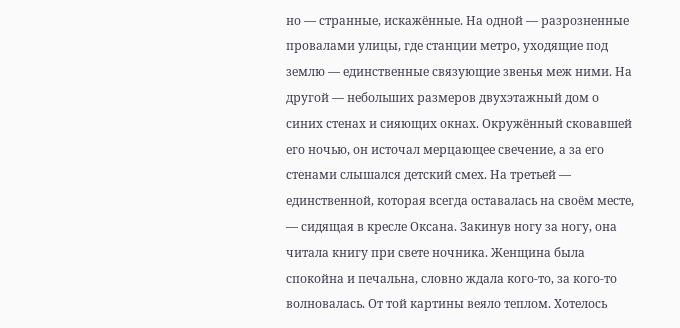но — странные, искажённые. На одной — разрозненные провалами улицы, где станции метро, уходящие под землю — единственные связующие звенья меж ними. На другой — небольших размеров двухэтажный дом о синих стенах и сияющих окнах. Окружённый сковавшей его ночью, он источал мерцающее свечение, а за его стенами слышался детский смех. На третьей — единственной, которая всегда оставалась на своём месте, — сидящая в кресле Оксана. Закинув ногу за ногу, она читала книгу при свете ночника. Женщина была спокойна и печальна, словно ждала кого-то, за кого-то волновалась. От той картины веяло теплом. Хотелось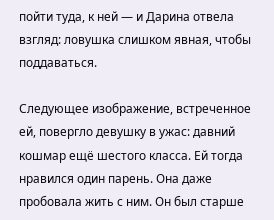пойти туда, к ней — и Дарина отвела взгляд: ловушка слишком явная, чтобы поддаваться.

Следующее изображение, встреченное ей, повергло девушку в ужас: давний кошмар ещё шестого класса. Ей тогда нравился один парень. Она даже пробовала жить с ним. Он был старше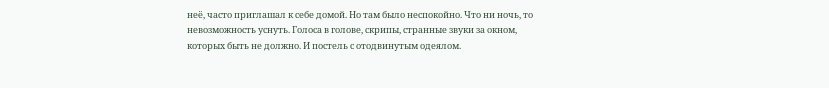неё, часто приглашал к себе домой. Но там было неспокойно. Что ни ночь, то невозможность уснуть. Голоса в голове, скрипы, странные звуки за окном, которых быть не должно. И постель с отодвинутым одеялом.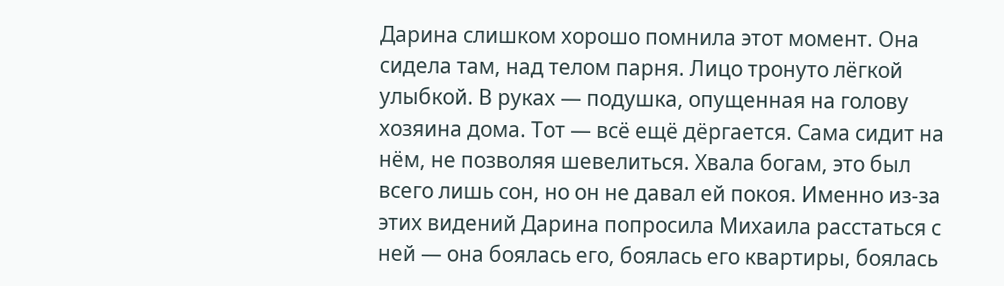Дарина слишком хорошо помнила этот момент. Она сидела там, над телом парня. Лицо тронуто лёгкой улыбкой. В руках — подушка, опущенная на голову хозяина дома. Тот — всё ещё дёргается. Сама сидит на нём, не позволяя шевелиться. Хвала богам, это был всего лишь сон, но он не давал ей покоя. Именно из-за этих видений Дарина попросила Михаила расстаться с ней — она боялась его, боялась его квартиры, боялась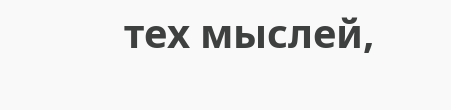тех мыслей,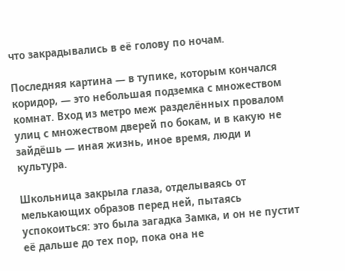что закрадывались в её голову по ночам.

Последняя картина — в тупике, которым кончался коридор, — это небольшая подземка с множеством комнат. Вход из метро меж разделённых провалом улиц с множеством дверей по бокам, и в какую не зайдёшь — иная жизнь, иное время, люди и культура.

Школьница закрыла глаза, отделываясь от мелькающих образов перед ней, пытаясь успокоиться: это была загадка Замка, и он не пустит её дальше до тех пор, пока она не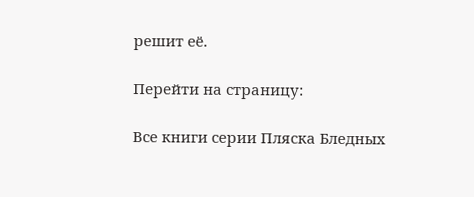решит её.

Перейти на страницу:

Все книги серии Пляска Бледных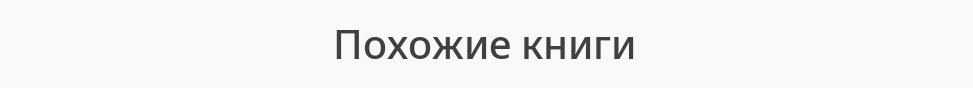Похожие книги